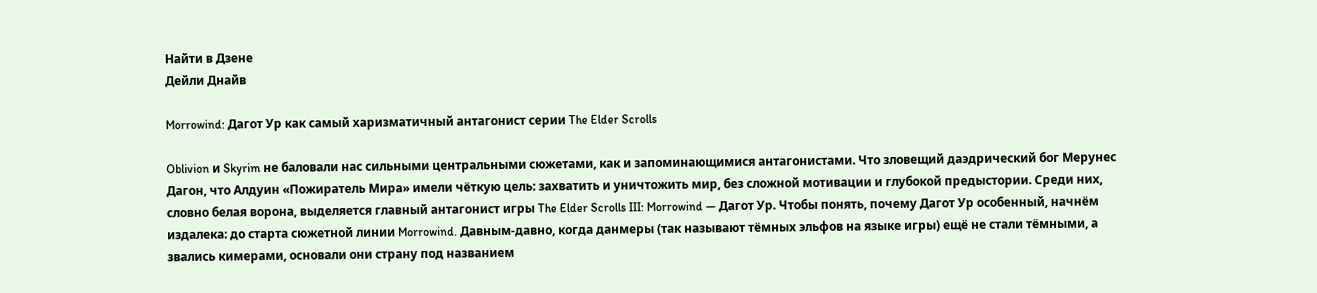Найти в Дзене
Дейли Днайв

Morrowind: Дагот Ур как самый харизматичный антагонист серии The Elder Scrolls

Oblivion и Skyrim не баловали нас сильными центральными сюжетами, как и запоминающимися антагонистами. Что зловещий даэдрический бог Мерунес Дагон, что Алдуин «Пожиратель Мира» имели чёткую цель: захватить и уничтожить мир, без сложной мотивации и глубокой предыстории. Среди них, словно белая ворона, выделяется главный антагонист игры The Elder Scrolls III: Morrowind — Дагот Ур. Чтобы понять, почему Дагот Ур особенный, начнём издалека: до старта сюжетной линии Morrowind. Давным-давно, когда данмеры (так называют тёмных эльфов на языке игры) ещё не стали тёмными, а звались кимерами, основали они страну под названием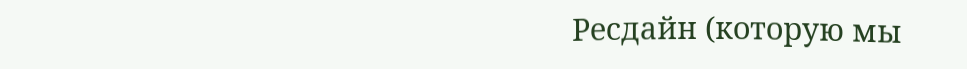Ресдайн (которую мы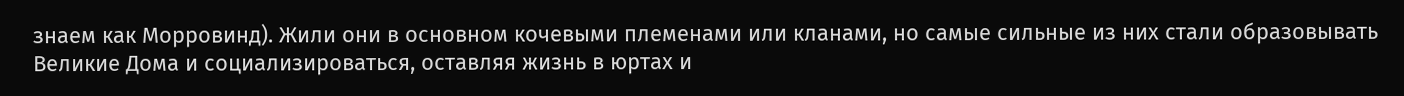знаем как Морровинд). Жили они в основном кочевыми племенами или кланами, но самые сильные из них стали образовывать Великие Дома и социализироваться, оставляя жизнь в юртах и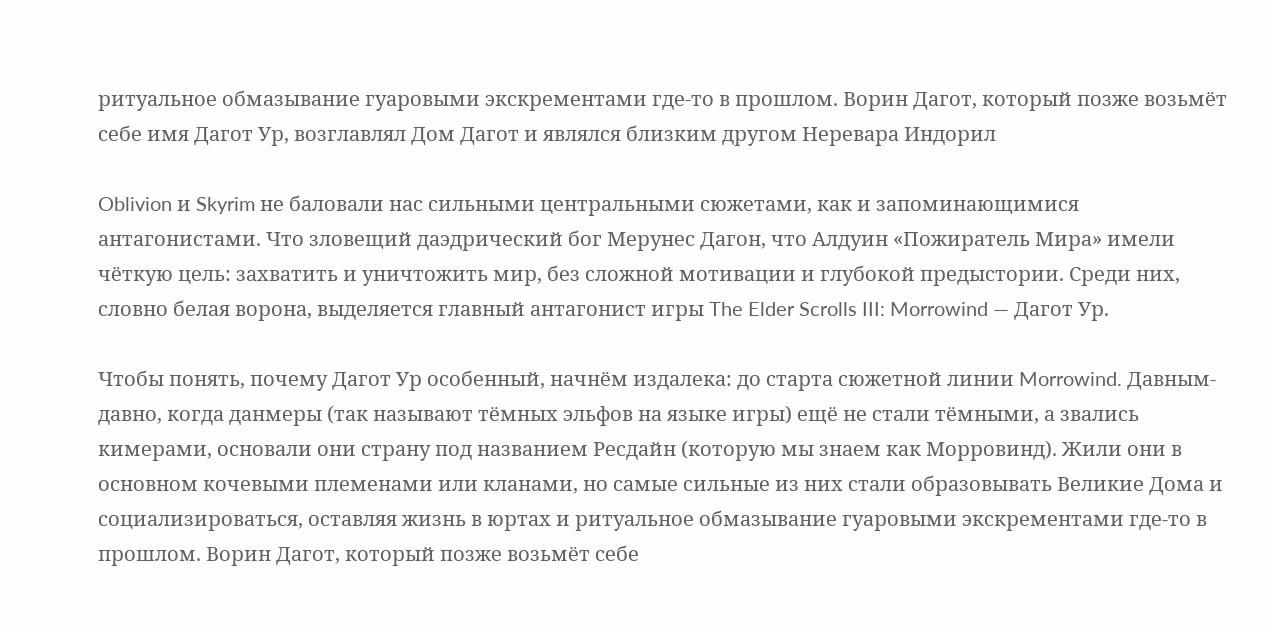ритуальное обмазывание гуаровыми экскрементами где-то в прошлом. Ворин Дагот, который позже возьмёт себе имя Дагот Ур, возглавлял Дом Дагот и являлся близким другом Неревара Индорил

Oblivion и Skyrim не баловали нас сильными центральными сюжетами, как и запоминающимися антагонистами. Что зловещий даэдрический бог Мерунес Дагон, что Алдуин «Пожиратель Мира» имели чёткую цель: захватить и уничтожить мир, без сложной мотивации и глубокой предыстории. Среди них, словно белая ворона, выделяется главный антагонист игры The Elder Scrolls III: Morrowind — Дагот Ур.

Чтобы понять, почему Дагот Ур особенный, начнём издалека: до старта сюжетной линии Morrowind. Давным-давно, когда данмеры (так называют тёмных эльфов на языке игры) ещё не стали тёмными, а звались кимерами, основали они страну под названием Ресдайн (которую мы знаем как Морровинд). Жили они в основном кочевыми племенами или кланами, но самые сильные из них стали образовывать Великие Дома и социализироваться, оставляя жизнь в юртах и ритуальное обмазывание гуаровыми экскрементами где-то в прошлом. Ворин Дагот, который позже возьмёт себе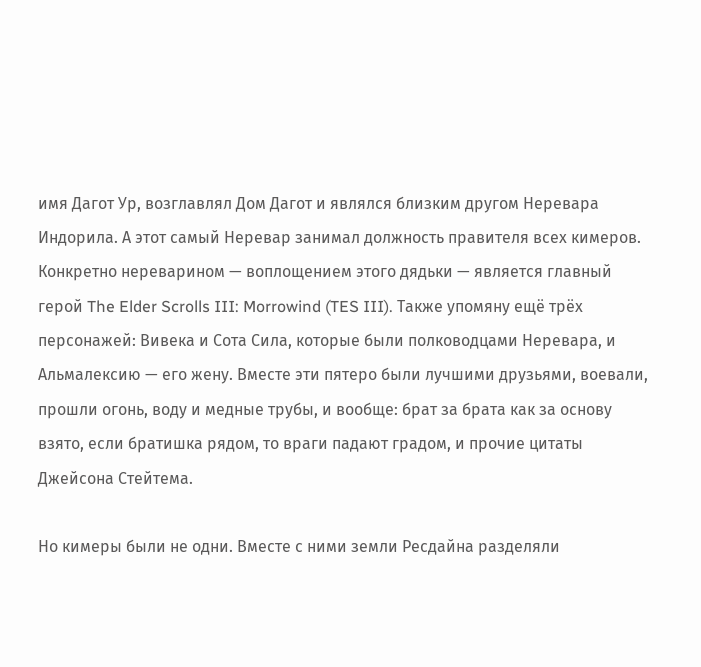имя Дагот Ур, возглавлял Дом Дагот и являлся близким другом Неревара Индорила. А этот самый Неревар занимал должность правителя всех кимеров. Конкретно нереварином — воплощением этого дядьки — является главный герой The Elder Scrolls III: Morrowind (TES III). Также упомяну ещё трёх персонажей: Вивека и Сота Сила, которые были полководцами Неревара, и Альмалексию — его жену. Вместе эти пятеро были лучшими друзьями, воевали, прошли огонь, воду и медные трубы, и вообще: брат за брата как за основу взято, если братишка рядом, то враги падают градом, и прочие цитаты Джейсона Стейтема.

Но кимеры были не одни. Вместе с ними земли Ресдайна разделяли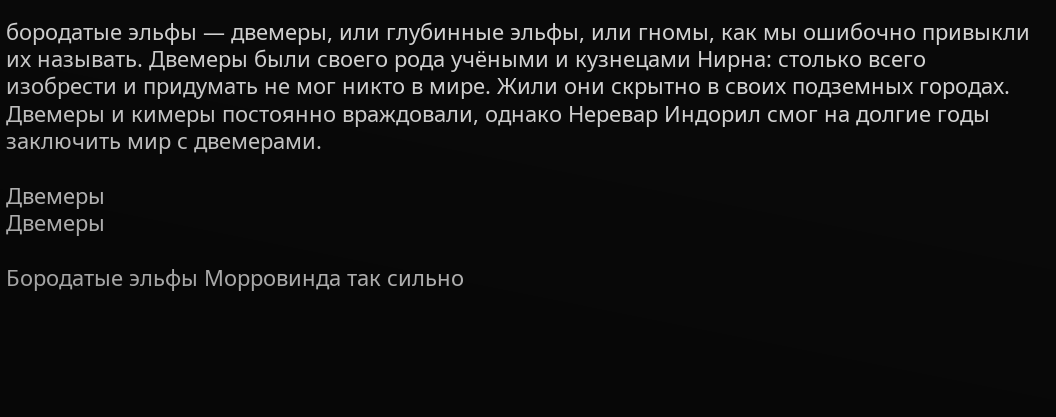бородатые эльфы — двемеры, или глубинные эльфы, или гномы, как мы ошибочно привыкли их называть. Двемеры были своего рода учёными и кузнецами Нирна: столько всего изобрести и придумать не мог никто в мире. Жили они скрытно в своих подземных городах. Двемеры и кимеры постоянно враждовали, однако Неревар Индорил смог на долгие годы заключить мир с двемерами.

Двемеры
Двемеры

Бородатые эльфы Морровинда так сильно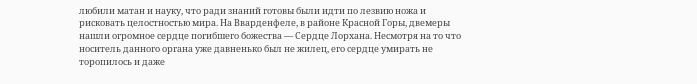любили матан и науку, что ради знаний готовы были идти по лезвию ножа и рисковать целостностью мира. На Вварденфеле, в районе Красной Горы, двемеры нашли огромное сердце погибшего божества — Сердце Лорхана. Несмотря на то что носитель данного органа уже давненько был не жилец, его сердце умирать не торопилось и даже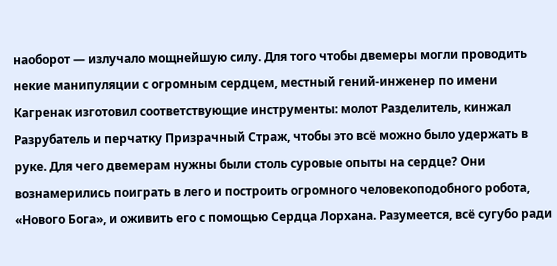наоборот — излучало мощнейшую силу. Для того чтобы двемеры могли проводить некие манипуляции с огромным сердцем, местный гений-инженер по имени Кагренак изготовил соответствующие инструменты: молот Разделитель, кинжал Разрубатель и перчатку Призрачный Страж, чтобы это всё можно было удержать в руке. Для чего двемерам нужны были столь суровые опыты на сердце? Они вознамерились поиграть в лего и построить огромного человекоподобного робота, «Нового Бога», и оживить его с помощью Сердца Лорхана. Разумеется, всё сугубо ради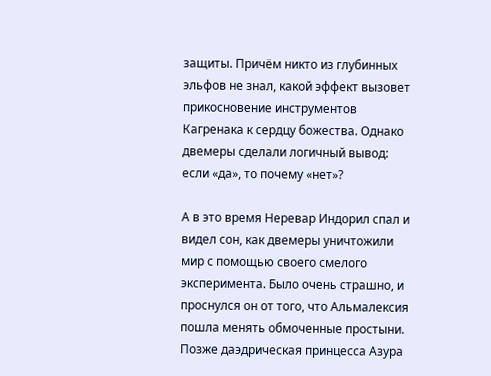защиты. Причём никто из глубинных эльфов не знал, какой эффект вызовет прикосновение инструментов Кагренака к сердцу божества. Однако двемеры сделали логичный вывод: если «да», то почему «нет»?

А в это время Неревар Индорил спал и видел сон, как двемеры уничтожили мир с помощью своего смелого эксперимента. Было очень страшно, и проснулся он от того, что Альмалексия пошла менять обмоченные простыни. Позже даэдрическая принцесса Азура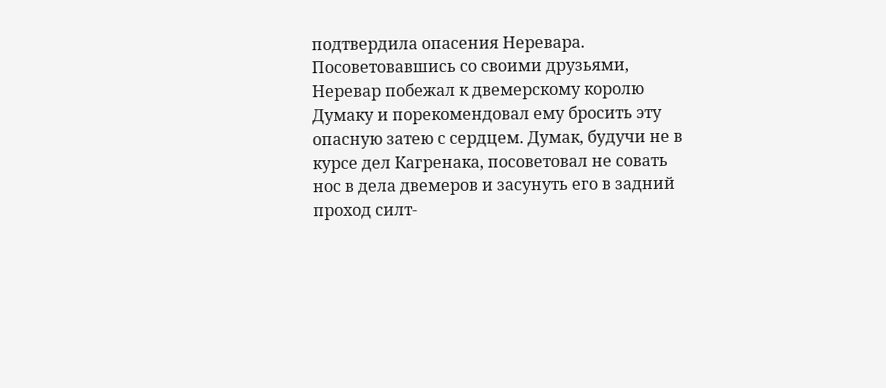подтвердила опасения Неревара. Посоветовавшись со своими друзьями, Неревар побежал к двемерскому королю Думаку и порекомендовал ему бросить эту опасную затею с сердцем. Думак, будучи не в курсе дел Кагренака, посоветовал не совать нос в дела двемеров и засунуть его в задний проход силт-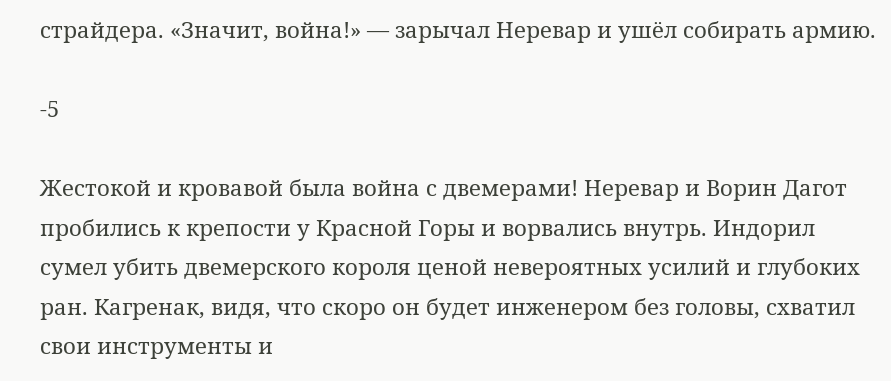страйдера. «Значит, война!» — зарычал Неревар и ушёл собирать армию.

-5

Жестокой и кровавой была война с двемерами! Неревар и Ворин Дагот пробились к крепости у Красной Горы и ворвались внутрь. Индорил сумел убить двемерского короля ценой невероятных усилий и глубоких ран. Кагренак, видя, что скоро он будет инженером без головы, схватил свои инструменты и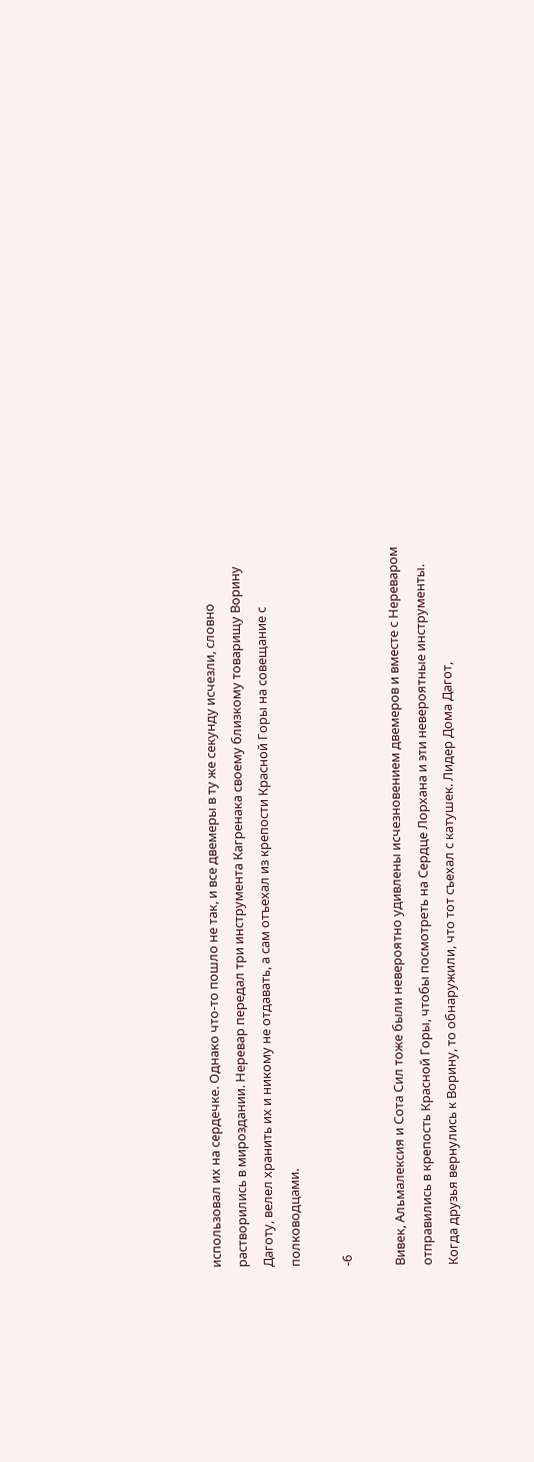использовал их на сердечке. Однако что-то пошло не так, и все двемеры в ту же секунду исчезли, словно растворились в мироздании. Неревар передал три инструмента Кагренака своему близкому товарищу Ворину Даготу, велел хранить их и никому не отдавать, а сам отъехал из крепости Красной Горы на совещание с полководцами.

-6

Вивек, Альмалексия и Сота Сил тоже были невероятно удивлены исчезновением двемеров и вместе с Нереваром отправились в крепость Красной Горы, чтобы посмотреть на Сердце Лорхана и эти невероятные инструменты. Когда друзья вернулись к Ворину, то обнаружили, что тот съехал с катушек. Лидер Дома Дагот,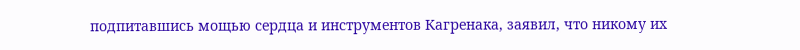подпитавшись мощью сердца и инструментов Кагренака, заявил, что никому их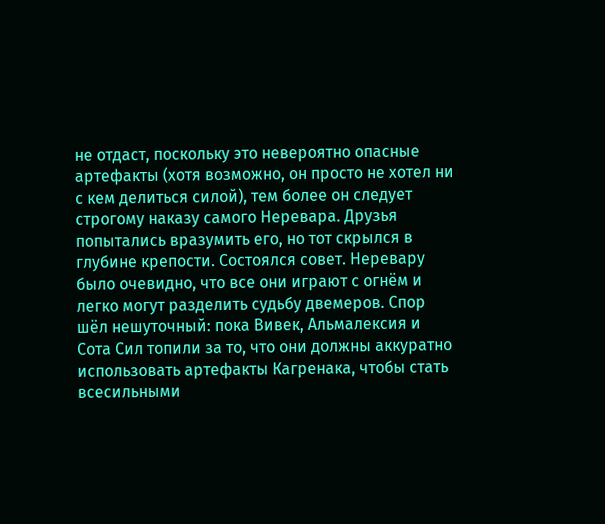не отдаст, поскольку это невероятно опасные артефакты (хотя возможно, он просто не хотел ни с кем делиться силой), тем более он следует строгому наказу самого Неревара. Друзья попытались вразумить его, но тот скрылся в глубине крепости. Состоялся совет. Неревару было очевидно, что все они играют с огнём и легко могут разделить судьбу двемеров. Спор шёл нешуточный: пока Вивек, Альмалексия и Сота Сил топили за то, что они должны аккуратно использовать артефакты Кагренака, чтобы стать всесильными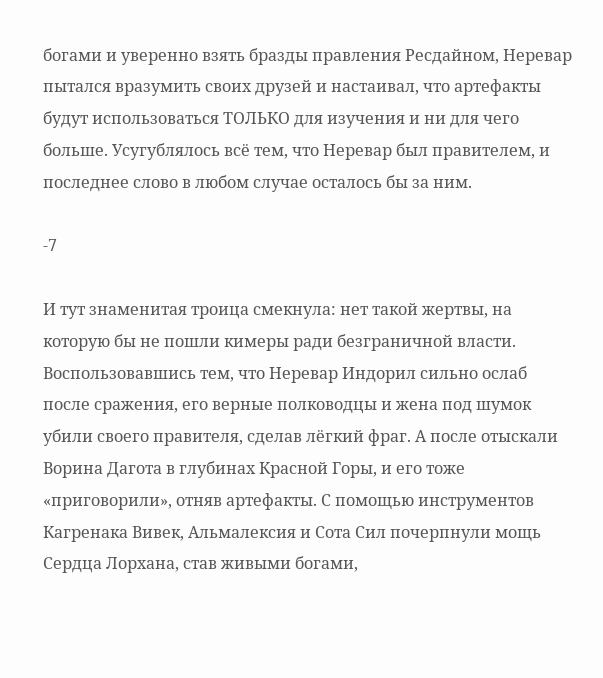богами и уверенно взять бразды правления Ресдайном, Неревар пытался вразумить своих друзей и настаивал, что артефакты будут использоваться ТОЛЬКО для изучения и ни для чего больше. Усугублялось всё тем, что Неревар был правителем, и последнее слово в любом случае осталось бы за ним.

-7

И тут знаменитая троица смекнула: нет такой жертвы, на которую бы не пошли кимеры ради безграничной власти. Воспользовавшись тем, что Неревар Индорил сильно ослаб после сражения, его верные полководцы и жена под шумок убили своего правителя, сделав лёгкий фраг. А после отыскали Ворина Дагота в глубинах Красной Горы, и его тоже «приговорили», отняв артефакты. С помощью инструментов Кагренака Вивек, Альмалексия и Сота Сил почерпнули мощь Сердца Лорхана, став живыми богами,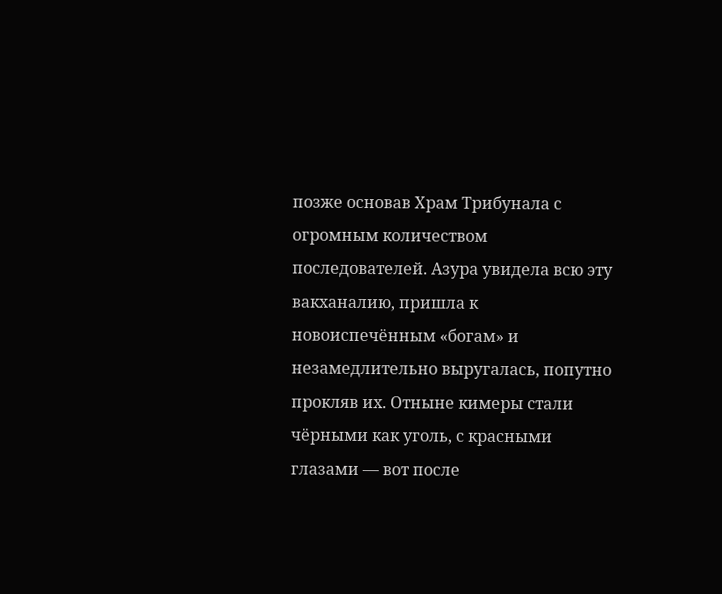позже основав Храм Трибунала с огромным количеством последователей. Азура увидела всю эту вакханалию, пришла к новоиспечённым «богам» и незамедлительно выругалась, попутно прокляв их. Отныне кимеры стали чёрными как уголь, с красными глазами — вот после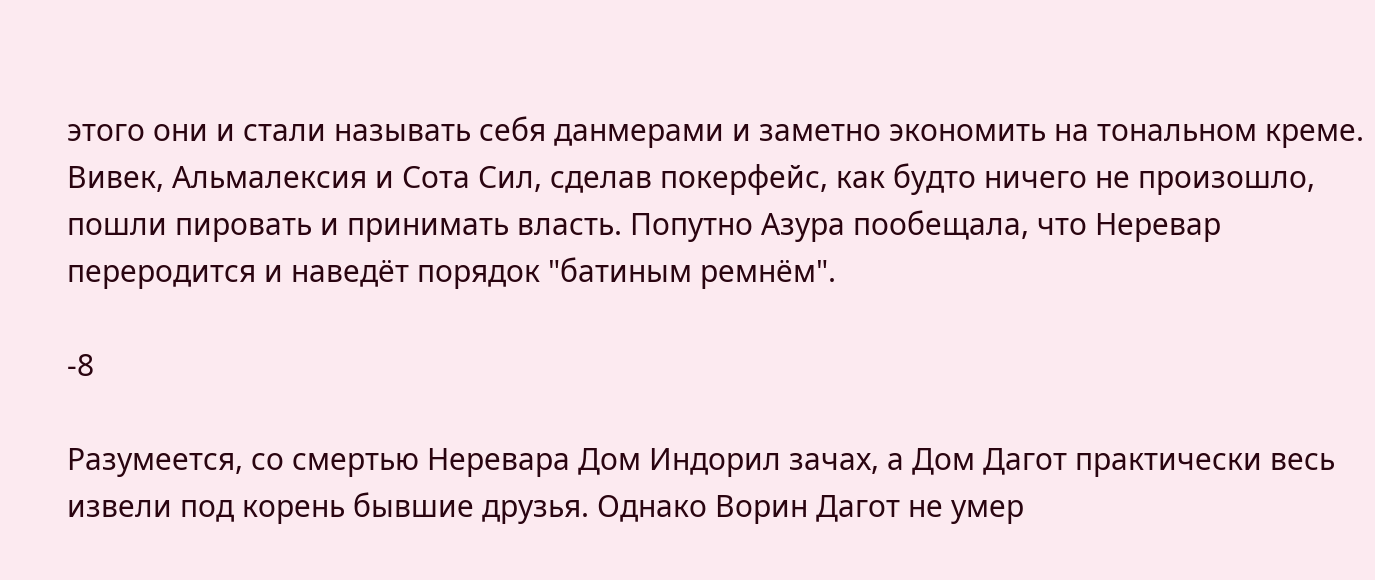этого они и стали называть себя данмерами и заметно экономить на тональном креме. Вивек, Альмалексия и Сота Сил, сделав покерфейс, как будто ничего не произошло, пошли пировать и принимать власть. Попутно Азура пообещала, что Неревар переродится и наведёт порядок "батиным ремнём".

-8

Разумеется, со смертью Неревара Дом Индорил зачах, а Дом Дагот практически весь извели под корень бывшие друзья. Однако Ворин Дагот не умер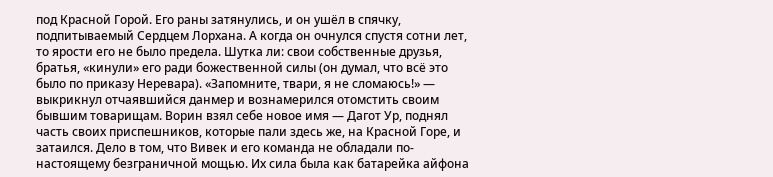под Красной Горой. Его раны затянулись, и он ушёл в спячку, подпитываемый Сердцем Лорхана. А когда он очнулся спустя сотни лет, то ярости его не было предела. Шутка ли: свои собственные друзья, братья, «кинули» его ради божественной силы (он думал, что всё это было по приказу Неревара). «Запомните, твари, я не сломаюсь!» — выкрикнул отчаявшийся данмер и вознамерился отомстить своим бывшим товарищам. Ворин взял себе новое имя — Дагот Ур, поднял часть своих приспешников, которые пали здесь же, на Красной Горе, и затаился. Дело в том, что Вивек и его команда не обладали по-настоящему безграничной мощью. Их сила была как батарейка айфона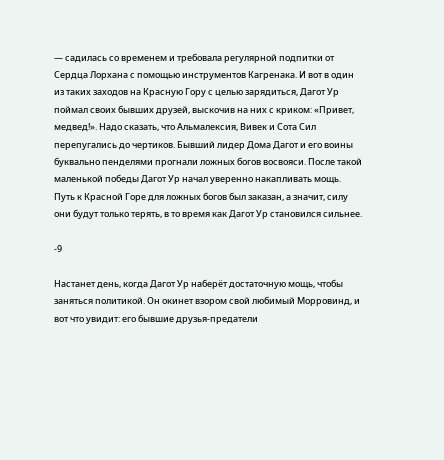— садилась со временем и требовала регулярной подпитки от Сердца Лорхана с помощью инструментов Кагренака. И вот в один из таких заходов на Красную Гору с целью зарядиться, Дагот Ур поймал своих бывших друзей, выскочив на них с криком: «Привет, медвед!». Надо сказать, что Альмалексия, Вивек и Сота Сил перепугались до чертиков. Бывший лидер Дома Дагот и его воины буквально пенделями прогнали ложных богов восвояси. После такой маленькой победы Дагот Ур начал уверенно накапливать мощь. Путь к Красной Горе для ложных богов был заказан, а значит, силу они будут только терять, в то время как Дагот Ур становился сильнее.

-9

Настанет день, когда Дагот Ур наберёт достаточную мощь, чтобы заняться политикой. Он окинет взором свой любимый Морровинд, и вот что увидит: его бывшие друзья-предатели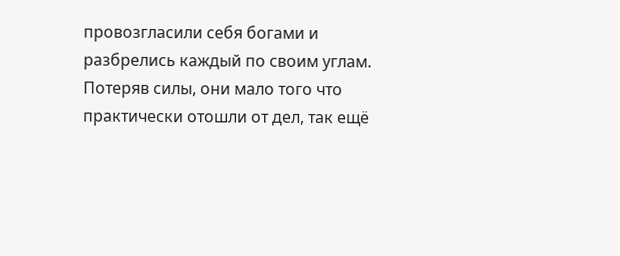провозгласили себя богами и разбрелись каждый по своим углам. Потеряв силы, они мало того что практически отошли от дел, так ещё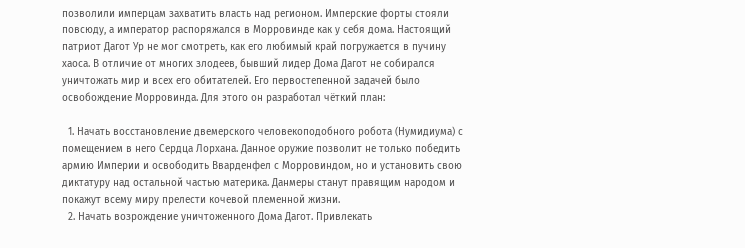позволили имперцам захватить власть над регионом. Имперские форты стояли повсюду, а император распоряжался в Морровинде как у себя дома. Настоящий патриот Дагот Ур не мог смотреть, как его любимый край погружается в пучину хаоса. В отличие от многих злодеев, бывший лидер Дома Дагот не собирался уничтожать мир и всех его обитателей. Его первостепенной задачей было освобождение Морровинда. Для этого он разработал чёткий план:

  1. Начать восстановление двемерского человекоподобного робота (Нумидиума) с помещением в него Сердца Лорхана. Данное оружие позволит не только победить армию Империи и освободить Вварденфел с Морровиндом, но и установить свою диктатуру над остальной частью материка. Данмеры станут правящим народом и покажут всему миру прелести кочевой племенной жизни.
  2. Начать возрождение уничтоженного Дома Дагот. Привлекать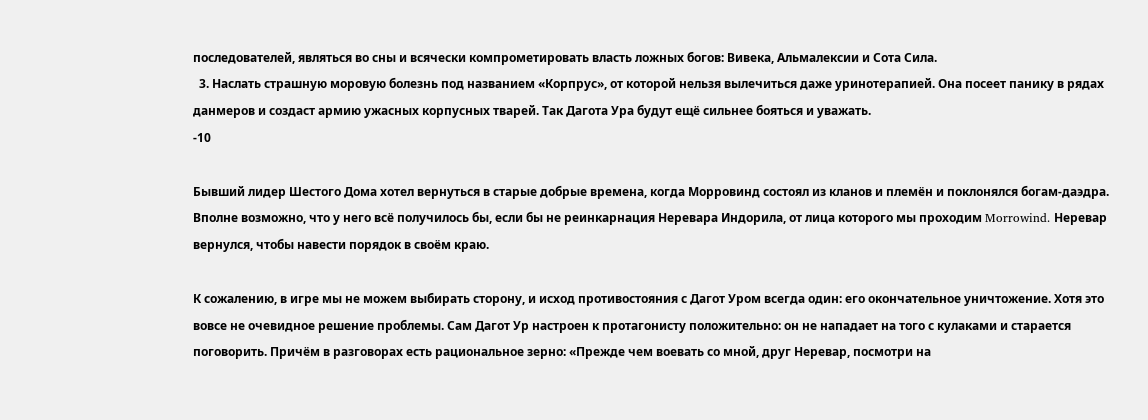последователей, являться во сны и всячески компрометировать власть ложных богов: Вивека, Альмалексии и Сота Сила.
  3. Наслать страшную моровую болезнь под названием «Корпрус», от которой нельзя вылечиться даже уринотерапией. Она посеет панику в рядах данмеров и создаст армию ужасных корпусных тварей. Так Дагота Ура будут ещё сильнее бояться и уважать.
-10

Бывший лидер Шестого Дома хотел вернуться в старые добрые времена, когда Морровинд состоял из кланов и племён и поклонялся богам-даэдра. Вполне возможно, что у него всё получилось бы, если бы не реинкарнация Неревара Индорила, от лица которого мы проходим Morrowind. Неревар вернулся, чтобы навести порядок в своём краю.

К сожалению, в игре мы не можем выбирать сторону, и исход противостояния с Дагот Уром всегда один: его окончательное уничтожение. Хотя это вовсе не очевидное решение проблемы. Сам Дагот Ур настроен к протагонисту положительно: он не нападает на того с кулаками и старается поговорить. Причём в разговорах есть рациональное зерно: «Прежде чем воевать со мной, друг Неревар, посмотри на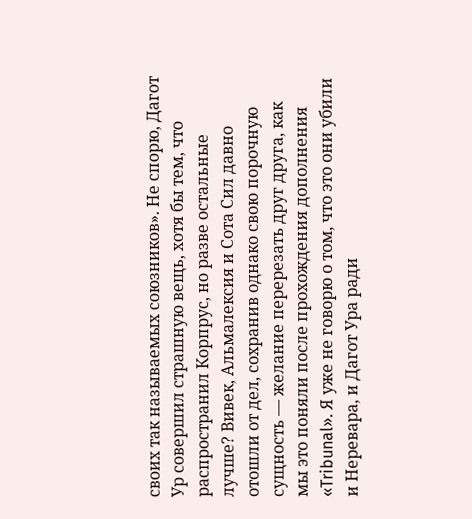своих так называемых союзников». Не спорю, Дагот Ур совершил страшную вещь, хотя бы тем, что распространил Корпрус, но разве остальные лучше? Вивек, Альмалексия и Сота Сил давно отошли от дел, сохранив однако свою порочную сущность — желание перерезать друг друга, как мы это поняли после прохождения дополнения «Tribunal». Я уже не говорю о том, что это они убили и Неревара, и Дагот Ура ради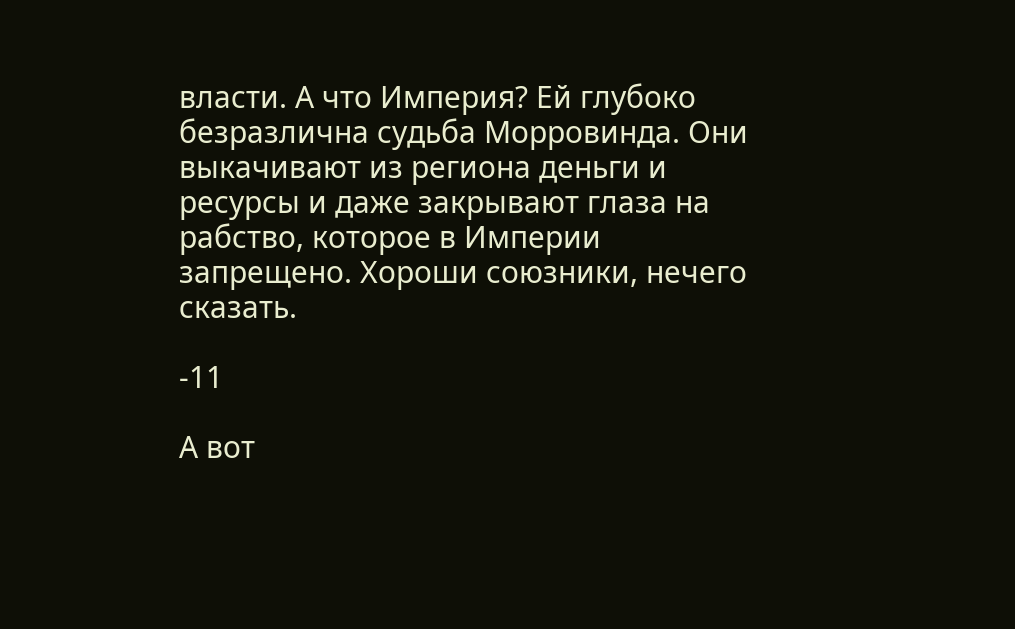власти. А что Империя? Ей глубоко безразлична судьба Морровинда. Они выкачивают из региона деньги и ресурсы и даже закрывают глаза на рабство, которое в Империи запрещено. Хороши союзники, нечего сказать.

-11

А вот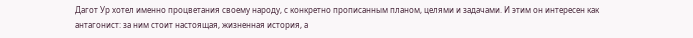Дагот Ур хотел именно процветания своему народу, с конкретно прописанным планом, целями и задачами. И этим он интересен как антагонист: за ним стоит настоящая, жизненная история, а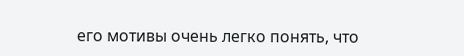его мотивы очень легко понять, что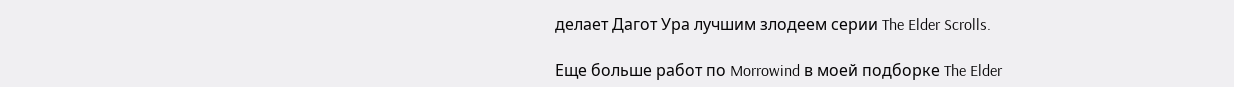делает Дагот Ура лучшим злодеем серии The Elder Scrolls.

Еще больше работ по Morrowind в моей подборке The Elder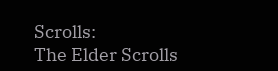Scrolls:
The Elder Scrolls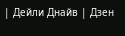| Дейли Днайв | Дзен